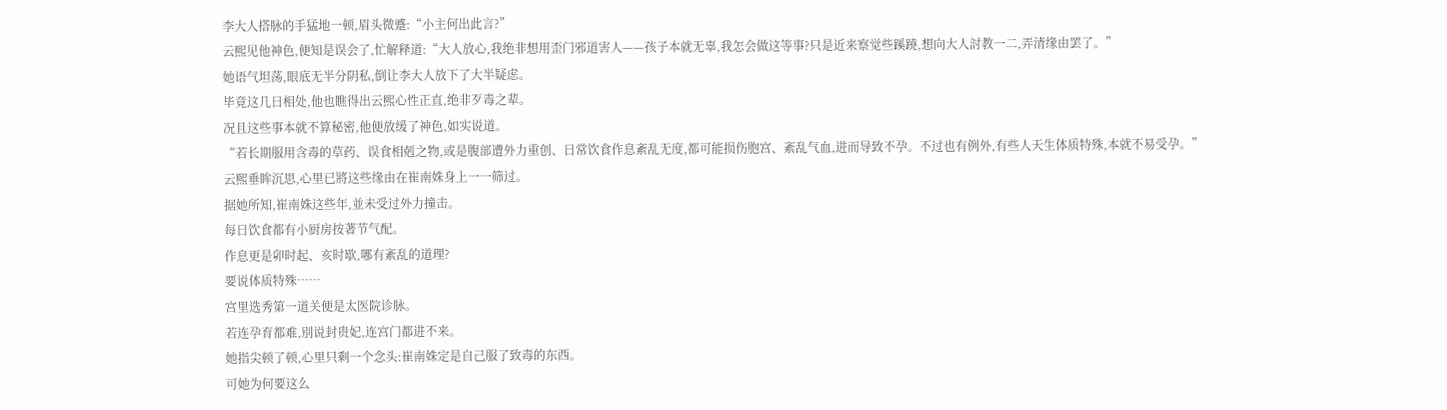李大人搭脉的手猛地一顿,眉头微蹙:“小主何出此言?”
云熙见他神色,便知是误会了,忙解释道:“大人放心,我绝非想用歪门邪道害人——孩子本就无辜,我怎会做这等事?只是近来察觉些蹊蹺,想向大人討教一二,弄清缘由罢了。”
她语气坦荡,眼底无半分阴私,倒让李大人放下了大半疑虑。
毕竟这几日相处,他也瞧得出云熙心性正直,绝非歹毒之辈。
况且这些事本就不算秘密,他便放缓了神色,如实说道。
“若长期服用含毒的草药、误食相剋之物,或是腹部遭外力重创、日常饮食作息紊乱无度,都可能损伤胞宫、紊乱气血,进而导致不孕。不过也有例外,有些人天生体质特殊,本就不易受孕。”
云熙垂眸沉思,心里已將这些缘由在崔南姝身上一一筛过。
据她所知,崔南姝这些年,並未受过外力撞击。
每日饮食都有小厨房按著节气配。
作息更是卯时起、亥时歇,哪有紊乱的道理?
要说体质特殊……
宫里选秀第一道关便是太医院诊脉。
若连孕育都难,別说封贵妃,连宫门都进不来。
她指尖顿了顿,心里只剩一个念头:崔南姝定是自己服了致毒的东西。
可她为何要这么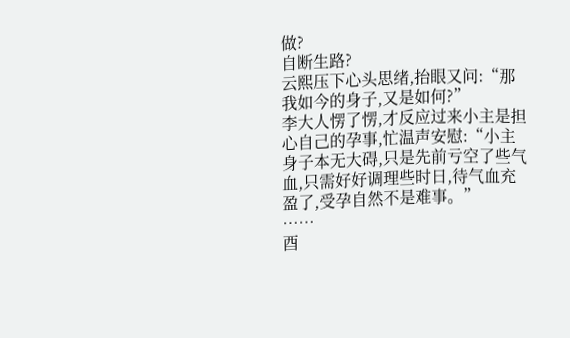做?
自断生路?
云熙压下心头思绪,抬眼又问:“那我如今的身子,又是如何?”
李大人愣了愣,才反应过来小主是担心自己的孕事,忙温声安慰:“小主身子本无大碍,只是先前亏空了些气血,只需好好调理些时日,待气血充盈了,受孕自然不是难事。”
……
酉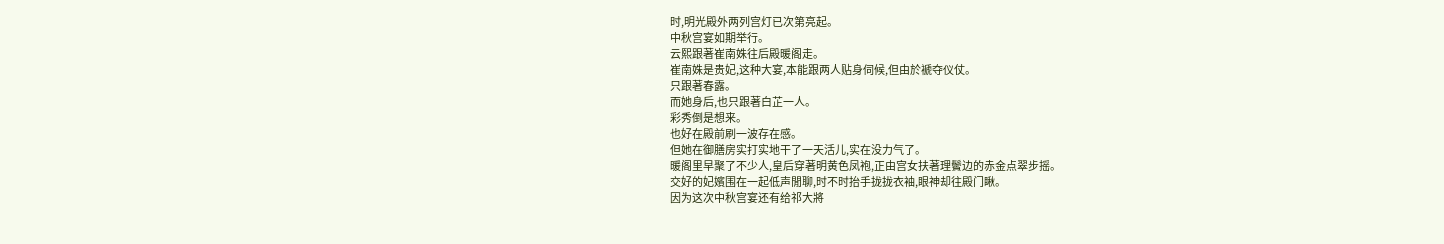时,明光殿外两列宫灯已次第亮起。
中秋宫宴如期举行。
云熙跟著崔南姝往后殿暖阁走。
崔南姝是贵妃,这种大宴,本能跟两人贴身伺候,但由於褫夺仪仗。
只跟著春露。
而她身后,也只跟著白芷一人。
彩秀倒是想来。
也好在殿前刷一波存在感。
但她在御膳房实打实地干了一天活儿,实在没力气了。
暖阁里早聚了不少人,皇后穿著明黄色凤袍,正由宫女扶著理鬢边的赤金点翠步摇。
交好的妃嬪围在一起低声閒聊,时不时抬手拢拢衣袖,眼神却往殿门瞅。
因为这次中秋宫宴还有给祁大將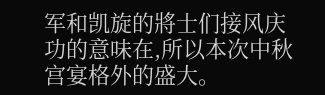军和凯旋的將士们接风庆功的意味在,所以本次中秋宫宴格外的盛大。